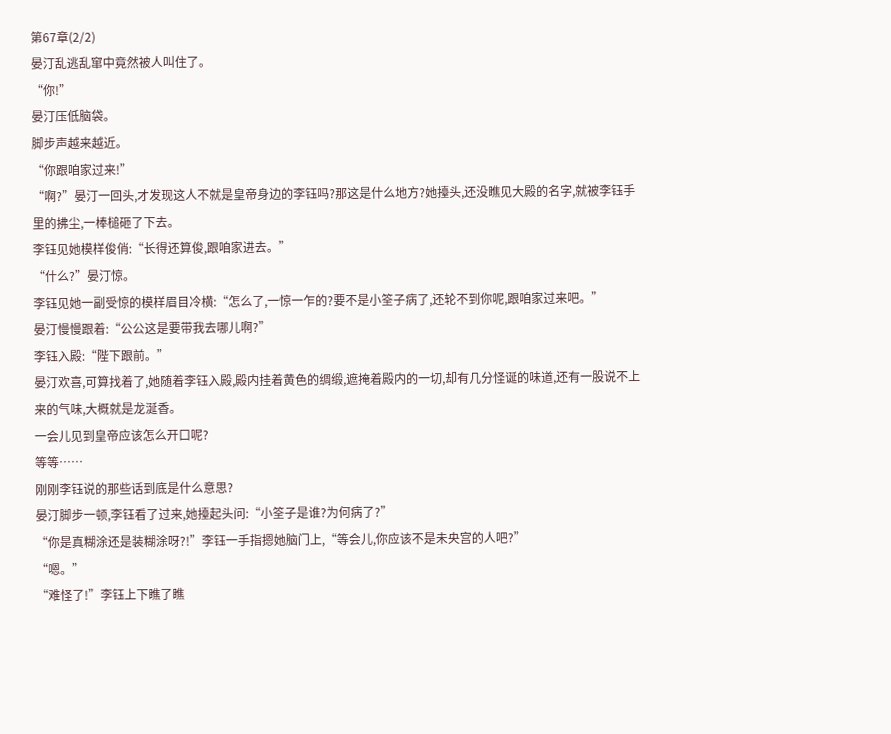第67章(2/2)
晏汀乱逃乱窜中竟然被人叫住了。
“你!”
晏汀压低脑袋。
脚步声越来越近。
“你跟咱家过来!”
“啊?”晏汀一回头,才发现这人不就是皇帝身边的李钰吗?那这是什么地方?她擡头,还没瞧见大殿的名字,就被李钰手里的拂尘,一棒槌砸了下去。
李钰见她模样俊俏:“长得还算俊,跟咱家进去。”
“什么?”晏汀惊。
李钰见她一副受惊的模样眉目冷横:“怎么了,一惊一乍的?要不是小筌子病了,还轮不到你呢,跟咱家过来吧。”
晏汀慢慢跟着:“公公这是要带我去哪儿啊?”
李钰入殿:“陛下跟前。”
晏汀欢喜,可算找着了,她随着李钰入殿,殿内挂着黄色的绸缎,遮掩着殿内的一切,却有几分怪诞的味道,还有一股说不上来的气味,大概就是龙涎香。
一会儿见到皇帝应该怎么开口呢?
等等……
刚刚李钰说的那些话到底是什么意思?
晏汀脚步一顿,李钰看了过来,她擡起头问:“小筌子是谁?为何病了?”
“你是真糊涂还是装糊涂呀?!”李钰一手指摁她脑门上,“等会儿,你应该不是未央宫的人吧?”
“嗯。”
“难怪了!”李钰上下瞧了瞧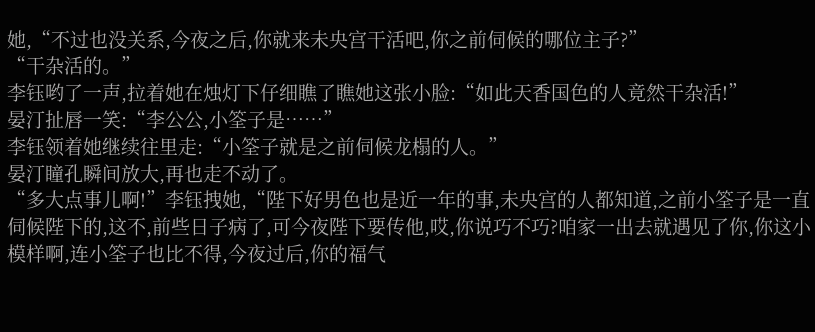她,“不过也没关系,今夜之后,你就来未央宫干活吧,你之前伺候的哪位主子?”
“干杂活的。”
李钰哟了一声,拉着她在烛灯下仔细瞧了瞧她这张小脸:“如此天香国色的人竟然干杂活!”
晏汀扯唇一笑:“李公公,小筌子是……”
李钰领着她继续往里走:“小筌子就是之前伺候龙榻的人。”
晏汀瞳孔瞬间放大,再也走不动了。
“多大点事儿啊!”李钰拽她,“陛下好男色也是近一年的事,未央宫的人都知道,之前小筌子是一直伺候陛下的,这不,前些日子病了,可今夜陛下要传他,哎,你说巧不巧?咱家一出去就遇见了你,你这小模样啊,连小筌子也比不得,今夜过后,你的福气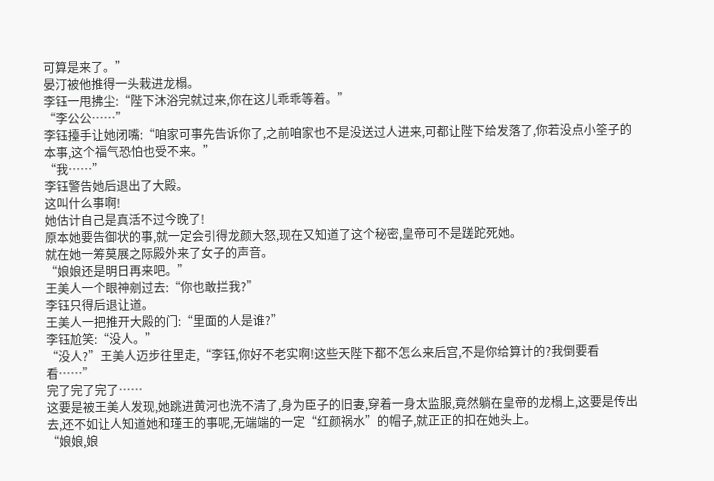可算是来了。”
晏汀被他推得一头栽进龙榻。
李钰一甩拂尘:“陛下沐浴完就过来,你在这儿乖乖等着。”
“李公公……”
李钰擡手让她闭嘴:“咱家可事先告诉你了,之前咱家也不是没送过人进来,可都让陛下给发落了,你若没点小筌子的本事,这个福气恐怕也受不来。”
“我……”
李钰警告她后退出了大殿。
这叫什么事啊!
她估计自己是真活不过今晚了!
原本她要告御状的事,就一定会引得龙颜大怒,现在又知道了这个秘密,皇帝可不是蹉跎死她。
就在她一筹莫展之际殿外来了女子的声音。
“娘娘还是明日再来吧。”
王美人一个眼神剜过去:“你也敢拦我?”
李钰只得后退让道。
王美人一把推开大殿的门:“里面的人是谁?”
李钰尬笑:“没人。”
“没人?”王美人迈步往里走,“李钰,你好不老实啊!这些天陛下都不怎么来后宫,不是你给算计的?我倒要看看……”
完了完了完了……
这要是被王美人发现,她跳进黄河也洗不清了,身为臣子的旧妻,穿着一身太监服,竟然躺在皇帝的龙榻上,这要是传出去,还不如让人知道她和瑾王的事呢,无端端的一定“红颜祸水”的帽子,就正正的扣在她头上。
“娘娘,娘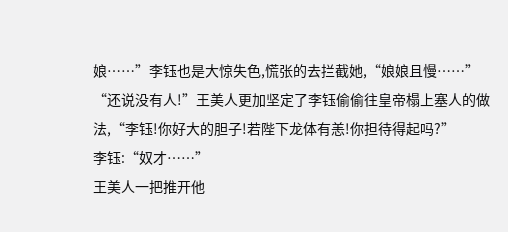娘……”李钰也是大惊失色,慌张的去拦截她,“娘娘且慢……”
“还说没有人!”王美人更加坚定了李钰偷偷往皇帝榻上塞人的做法,“李钰!你好大的胆子!若陛下龙体有恙!你担待得起吗?”
李钰:“奴才……”
王美人一把推开他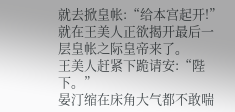就去掀皇帐:“给本宫起开!”
就在王美人正欲揭开最后一层皇帐之际皇帝来了。
王美人赶紧下跪请安:“陛下。”
晏汀缩在床角大气都不敢喘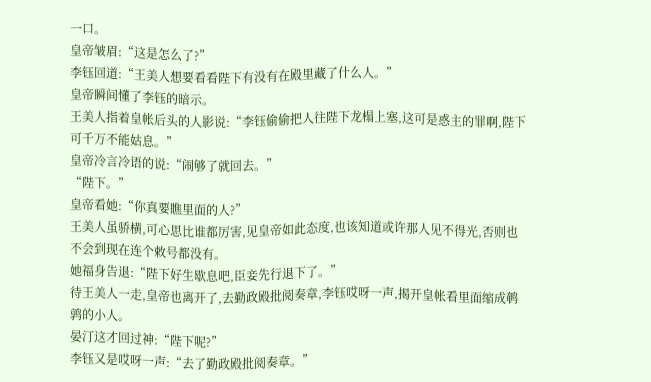一口。
皇帝皱眉:“这是怎么了?”
李钰回道:“王美人想要看看陛下有没有在殿里藏了什么人。”
皇帝瞬间懂了李钰的暗示。
王美人指着皇帐后头的人影说:“李钰偷偷把人往陛下龙榻上塞,这可是惑主的罪啊,陛下可千万不能姑息。”
皇帝冷言冷语的说:“闹够了就回去。”
“陛下。”
皇帝看她:“你真要瞧里面的人?”
王美人虽骄横,可心思比谁都厉害,见皇帝如此态度,也该知道或许那人见不得光,否则也不会到现在连个敕号都没有。
她福身告退:“陛下好生歇息吧,臣妾先行退下了。”
待王美人一走,皇帝也离开了,去勤政殿批阅奏章,李钰哎呀一声,揭开皇帐看里面缩成鹌鹑的小人。
晏汀这才回过神:“陛下呢?”
李钰又是哎呀一声:“去了勤政殿批阅奏章。”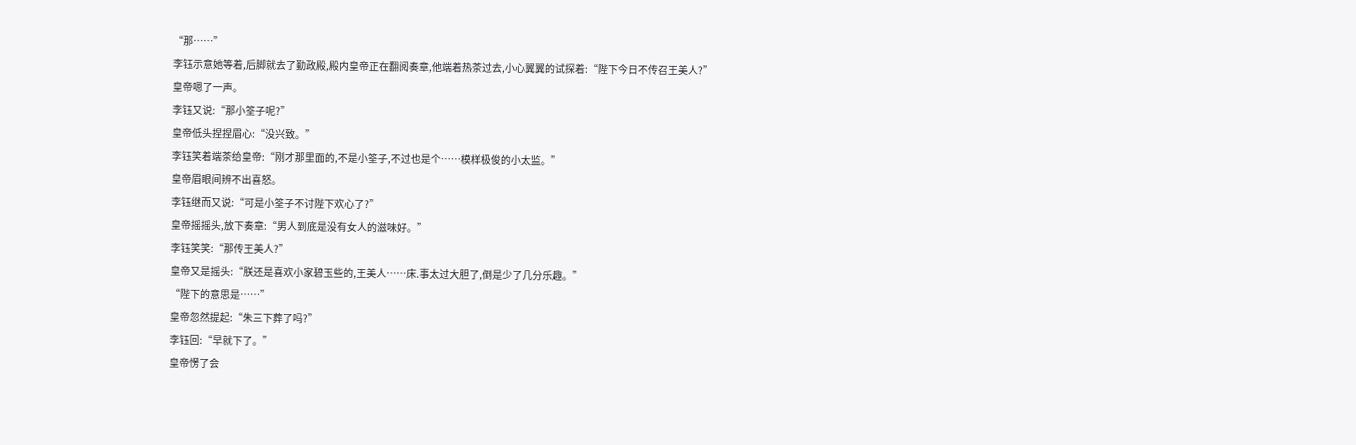“那……”
李钰示意她等着,后脚就去了勤政殿,殿内皇帝正在翻阅奏章,他端着热茶过去,小心翼翼的试探着:“陛下今日不传召王美人?”
皇帝嗯了一声。
李钰又说:“那小筌子呢?”
皇帝低头捏捏眉心:“没兴致。”
李钰笑着端茶给皇帝:“刚才那里面的,不是小筌子,不过也是个……模样极俊的小太监。”
皇帝眉眼间辨不出喜怒。
李钰继而又说:“可是小筌子不讨陛下欢心了?”
皇帝摇摇头,放下奏章:“男人到底是没有女人的滋味好。”
李钰笑笑:“那传王美人?”
皇帝又是摇头:“朕还是喜欢小家碧玉些的,王美人……床.事太过大胆了,倒是少了几分乐趣。”
“陛下的意思是……”
皇帝忽然提起:“朱三下葬了吗?”
李钰回:“早就下了。”
皇帝愣了会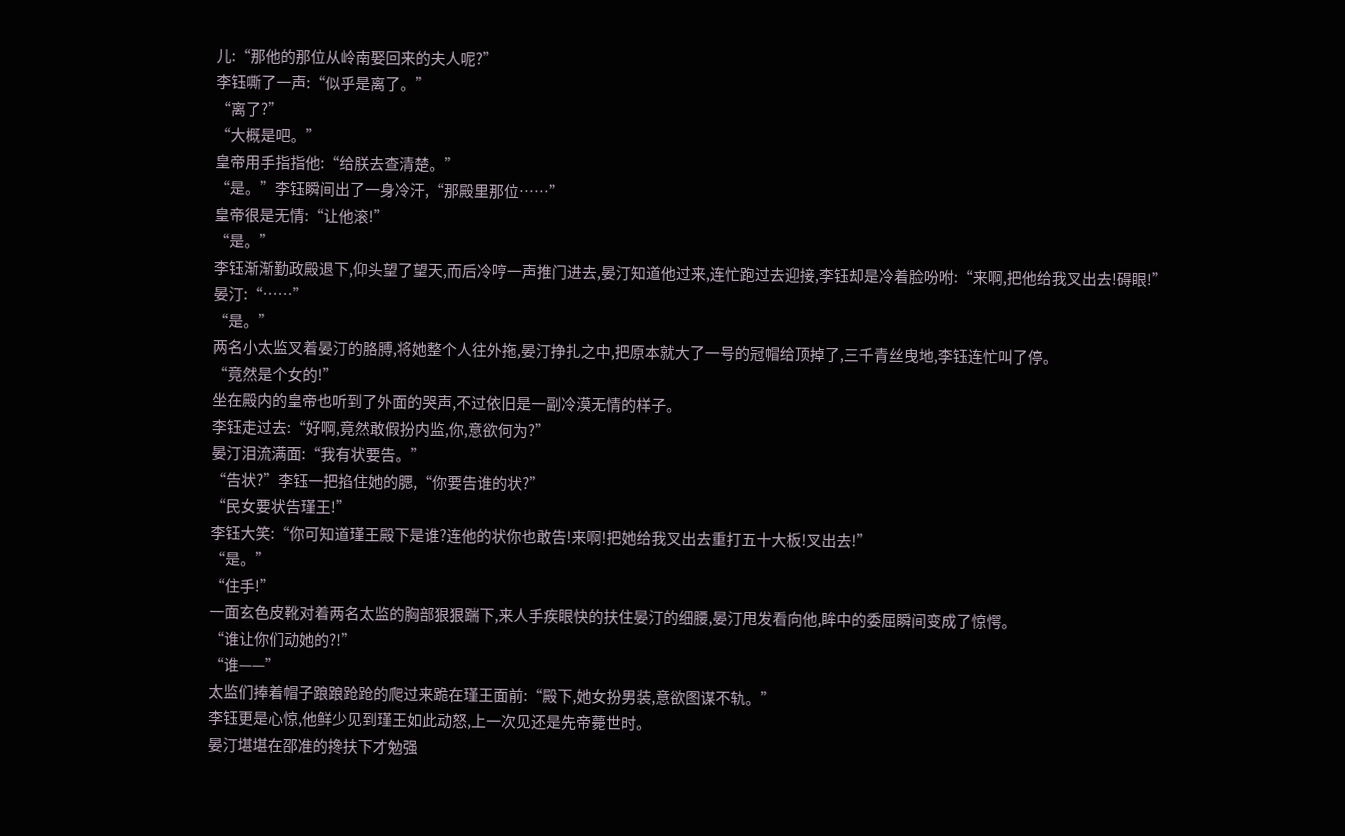儿:“那他的那位从岭南娶回来的夫人呢?”
李钰嘶了一声:“似乎是离了。”
“离了?”
“大概是吧。”
皇帝用手指指他:“给朕去查清楚。”
“是。”李钰瞬间出了一身冷汗,“那殿里那位……”
皇帝很是无情:“让他滚!”
“是。”
李钰渐渐勤政殿退下,仰头望了望天,而后冷哼一声推门进去,晏汀知道他过来,连忙跑过去迎接,李钰却是冷着脸吩咐:“来啊,把他给我叉出去!碍眼!”
晏汀:“……”
“是。”
两名小太监叉着晏汀的胳膊,将她整个人往外拖,晏汀挣扎之中,把原本就大了一号的冠帽给顶掉了,三千青丝曳地,李钰连忙叫了停。
“竟然是个女的!”
坐在殿内的皇帝也听到了外面的哭声,不过依旧是一副冷漠无情的样子。
李钰走过去:“好啊,竟然敢假扮内监,你,意欲何为?”
晏汀泪流满面:“我有状要告。”
“告状?”李钰一把掐住她的腮,“你要告谁的状?”
“民女要状告瑾王!”
李钰大笑:“你可知道瑾王殿下是谁?连他的状你也敢告!来啊!把她给我叉出去重打五十大板!叉出去!”
“是。”
“住手!”
一面玄色皮靴对着两名太监的胸部狠狠踹下,来人手疾眼快的扶住晏汀的细腰,晏汀甩发看向他,眸中的委屈瞬间变成了惊愕。
“谁让你们动她的?!”
“谁——”
太监们捧着帽子踉踉跄跄的爬过来跪在瑾王面前:“殿下,她女扮男装,意欲图谋不轨。”
李钰更是心惊,他鲜少见到瑾王如此动怒,上一次见还是先帝薨世时。
晏汀堪堪在邵准的搀扶下才勉强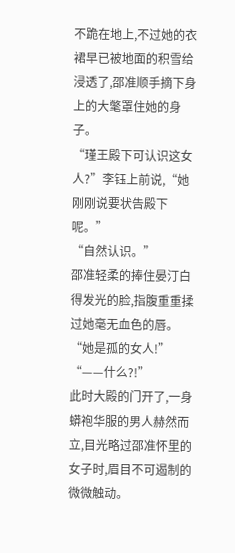不跪在地上,不过她的衣裙早已被地面的积雪给浸透了,邵准顺手摘下身上的大氅罩住她的身子。
“瑾王殿下可认识这女人?”李钰上前说,“她刚刚说要状告殿下呢。”
“自然认识。”
邵准轻柔的捧住晏汀白得发光的脸,指腹重重揉过她毫无血色的唇。
“她是孤的女人!”
“——什么?!”
此时大殿的门开了,一身蟒袍华服的男人赫然而立,目光略过邵准怀里的女子时,眉目不可遏制的微微触动。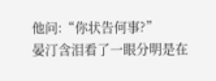他问:“你状告何事?”
晏汀含泪看了一眼分明是在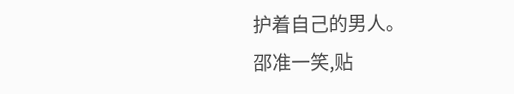护着自己的男人。
邵准一笑,贴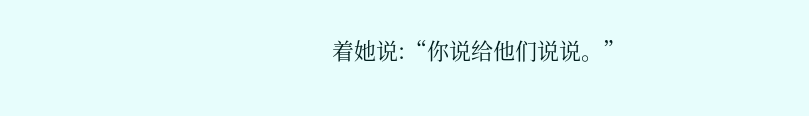着她说:“你说给他们说说。”